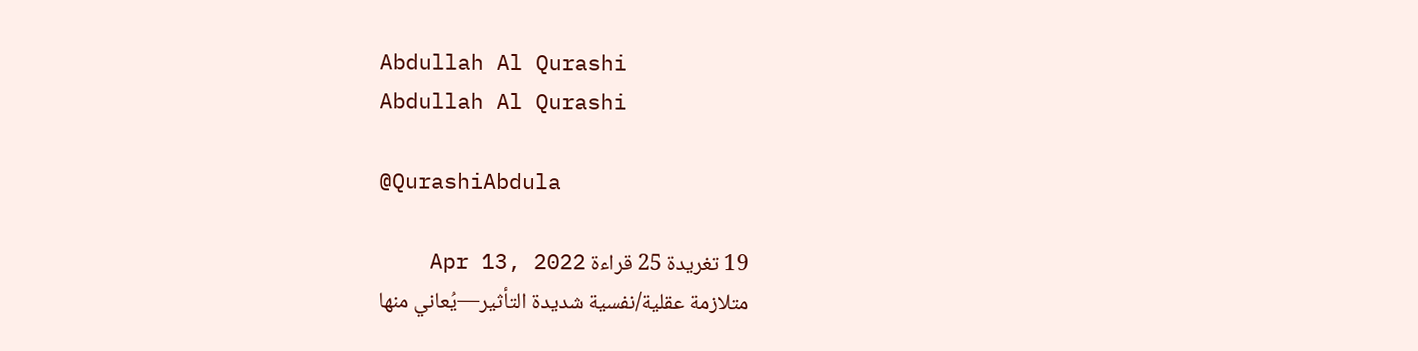Abdullah Al Qurashi
Abdullah Al Qurashi

@QurashiAbdula

19 تغريدة 25 قراءة Apr 13, 2022
متلازمة عقلية/نفسية شديدة التأثير—يُعاني منها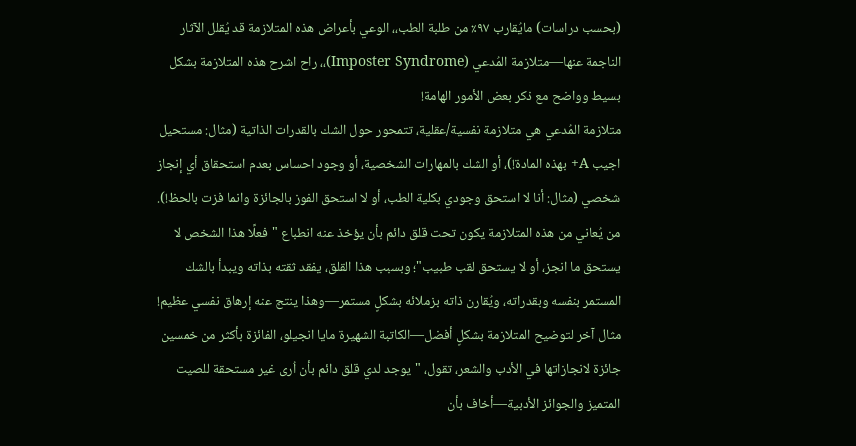(بحسب دراسات) مايُقارب ٩٧٪ من طلبة الطب،، الوعي بأعراض هذه المتلازمة قد يُقلل الآثار الناجمة عنها—متلازمة المُدعي (Imposter Syndrome)،، راح اشرح هذه المتلازمة بشكل بسيط وواضح مع ذكر بعض الأمور الهامة!
متلازمة المُدعي هي متلازمة نفسية/عقلية، تتمحور حول الشك بالقدرات الذاتية (مثال: مستحيل اجيب A+ بهذه المادة!)، أو الشك بالمهارات الشخصية، أو وجود احساس بعدم استحقاق أي إنجاز شخصي (مثال: أنا لا استحق وجودي بكلية الطب، أو لا استحق الفوز بالجائزة وانما فزت بالحظ!).
من يُعاني من هذه المتلازمة يكون تحت قلق دائم بأن يؤخذ عنه انطباع "فعلًا هذا الشخص لا يستحق ما انجز، أو لا يستحق لقب طبيب"؛ وبسبب هذا القلق، يفقد ثقته بذاته ويبدأ بالشك المستمر بنفسه وبقدراته، ويُقارن ذاته بزملائه بشكلٍ مستمر—وهذا ينتج عنه إرهاق نفسي عظيم!
مثال آخر لتوضيح المتلازمة بشكلٍ أفضل—الكاتبة الشهيرة مايا انجيلو، الفائزة بأكثر من خمسين جائزة لانجازاتها في الأدب والشعر، تقول، "يوجد لدي قلق دائم بأن اُرى غير مستحقة للصيت المتميز والجوائز الأدبية—أخاف بأن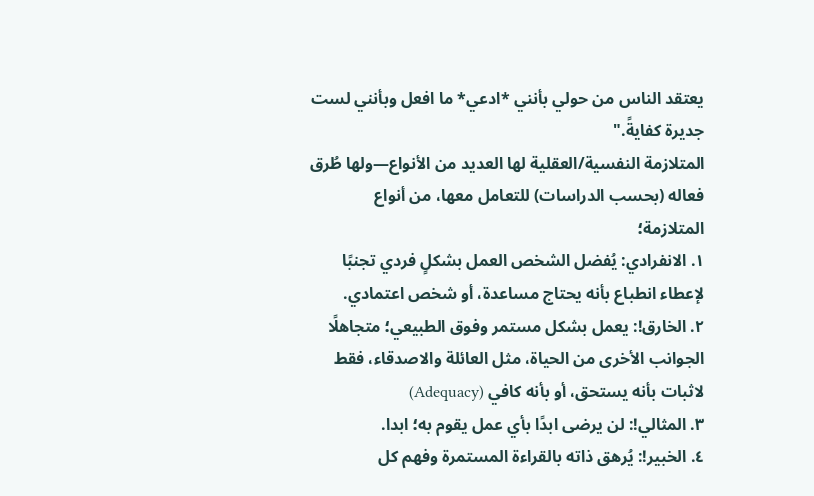يعتقد الناس من حولي بأنني *ادعي* ما افعل وبأنني لست جديرة كفايةً."
المتلازمة النفسية/العقلية لها العديد من الأنواع—ولها طُرق فعاله (بحسب الدراسات) للتعامل معها، من أنواع المتلازمة؛
١. الانفرادي: يُفضل الشخص العمل بشكلٍ فردي تجنبًا لإعطاء انطباع بأنه يحتاج مساعدة، أو شخص اعتمادي.
٢. الخارق!: يعمل بشكل مستمر وفوق الطبيعي؛ متجاهلًا الجوانب الأخرى من الحياة، مثل العائلة والاصدقاء، فقط لاثبات بأنه يستحق، أو بأنه كافي (Adequacy)
٣. المثالي!: لن يرضى ابدًا بأي عمل يقوم به؛ ابدا.
٤. الخبير!: يُرهق ذاته بالقراءة المستمرة وفهم كل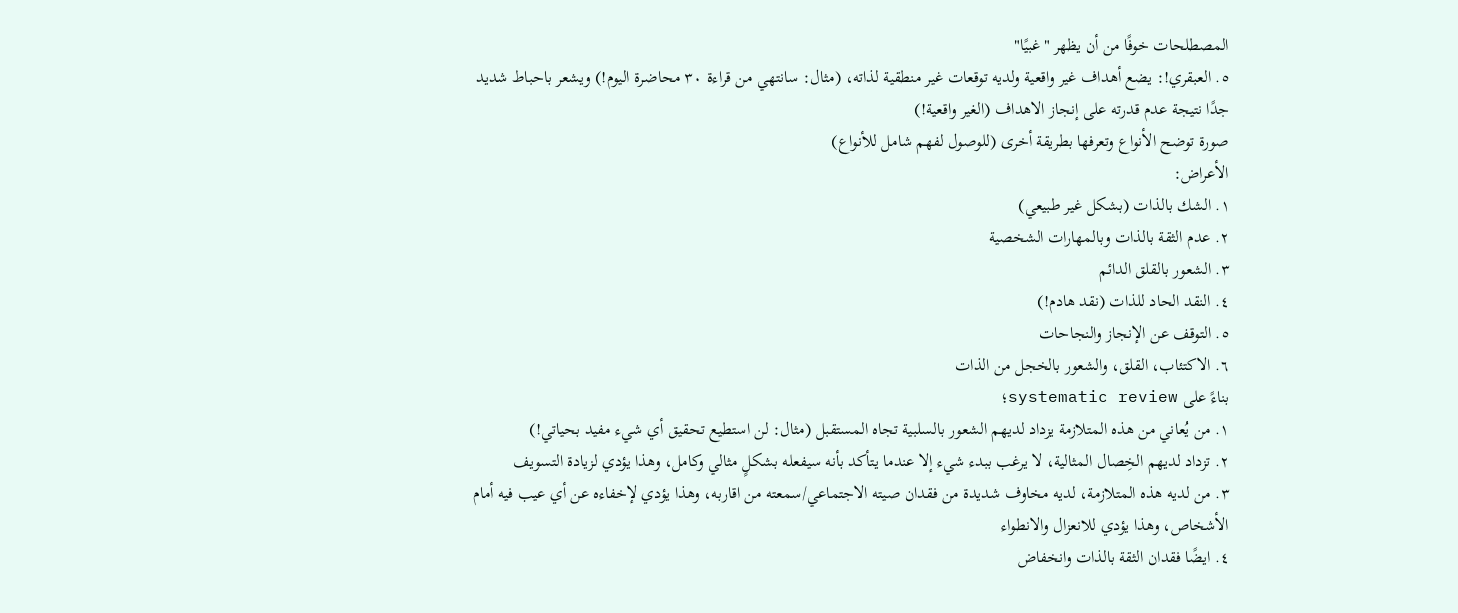المصطلحات خوفًا من أن يظهر "غبيًا"
٥. العبقري!: يضع أهداف غير واقعية ولديه توقعات غير منطقية لذاته، (مثال: سانتهي من قراءة ٣٠ محاضرة اليوم!) ويشعر باحباط شديد جدًا نتيجة عدم قدرته على إنجاز الاهداف (الغير واقعية!)
صورة توضح الأنواع وتعرفها بطريقة أخرى (للوصول لفهم شامل للأنواع)
الأعراض:
١. الشك بالذات (بشكل غير طبيعي)
٢. عدم الثقة بالذات وبالمهارات الشخصية
٣. الشعور بالقلق الدائم
٤. النقد الحاد للذات (نقد هادم!)
٥. التوقف عن الإنجاز والنجاحات
٦. الاكتئاب، القلق، والشعور بالخجل من الذات
بناءً على systematic review؛
١. من يُعاني من هذه المتلازمة يزداد لديهم الشعور بالسلبية تجاه المستقبل (مثال: لن استطيع تحقيق أي شيء مفيد بحياتي!)
٢. تزداد لديهم الخِصال المثالية، لا يرغب ببدء شيء إلا عندما يتأكد بأنه سيفعله بشكلٍ مثالي وكامل، وهذا يؤدي لزيادة التسويف
٣. من لديه هذه المتلازمة، لديه مخاوف شديدة من فقدان صيته الاجتماعي/سمعته من اقاربه، وهذا يؤدي لإخفاءه عن أي عيب فيه أمام الأشخاص، وهذا يؤدي للانعزال والانطواء
٤. ايضًا فقدان الثقة بالذات وانخفاض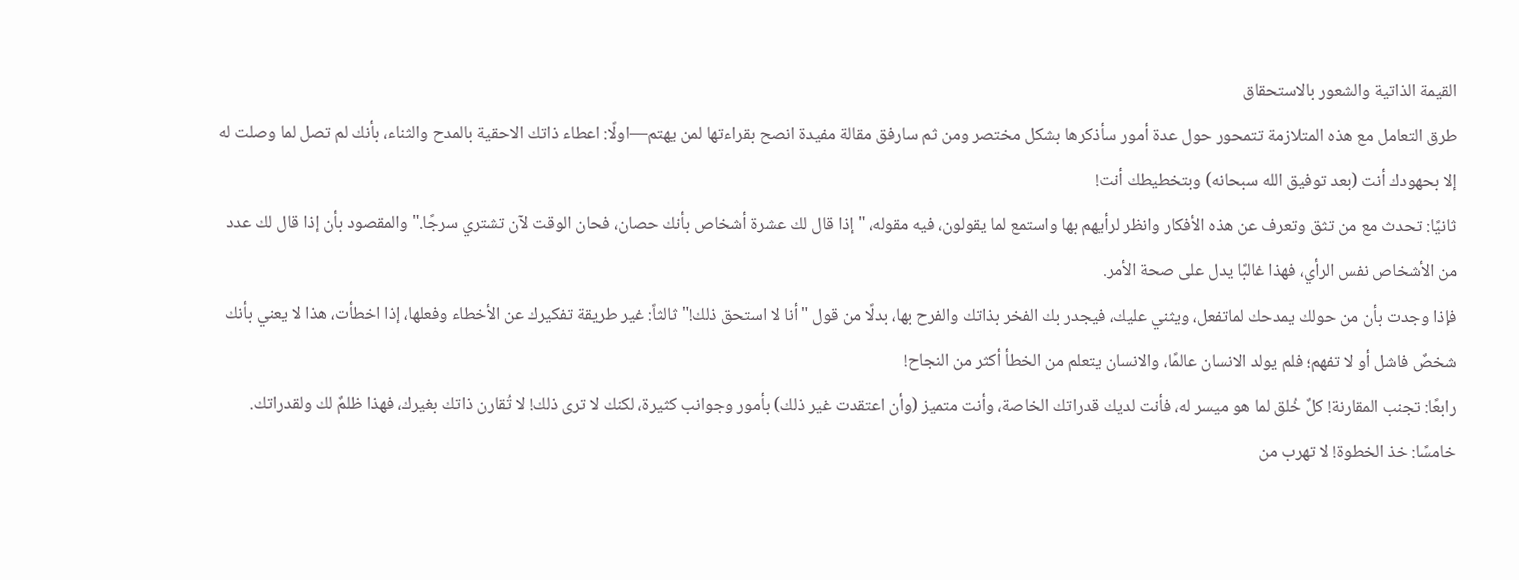القيمة الذاتية والشعور بالاستحقاق
طرق التعامل مع هذه المتلازمة تتمحور حول عدة أمور سأذكرها بشكل مختصر ومن ثم سارفق مقالة مفيدة انصح بقراءتها لمن يهتم—اولًا: اعطاء ذاتك الاحقية بالمدح والثناء، بأنك لم تصل لما وصلت له إلا بحهودك أنت (بعد توفيق الله سبحانه) وبتخطيطك أنت!
ثانيًا: تحدث مع من تثق وتعرف عن هذه الأفكار وانظر لرأيهم بها واستمع لما يقولون، فيه مقوله، "إذا قال لك عشرة أشخاص بأنك حصان، فحان الوقت لآن تشتري سرجًا." والمقصود بأن إذا قال لك عدد من الأشخاص نفس الرأي، فهذا غالبًا يدل على صحة الأمر.
فإذا وجدت بأن من حولك يمدحك لماتفعل، ويثني عليك، فيجدر بك الفخر بذاتك والفرح بها، بدلًا من قول "أنا لا استحق ذلك!" ثالثاً: غير طريقة تفكيرك عن الأخطاء وفعلها، إذا اخطأت، هذا لا يعني بأنك شخصٌ فاشل أو لا تفهم؛ فلم يولد الانسان عالمًا، والانسان يتعلم من الخطأ أكثر من النجاح!
رابعًا: تجنب المقارنة! كلٌ خُلق لما هو ميسر له، فأنت لديك قدراتك الخاصة، وأنت متميز (وأن اعتقدت غير ذلك) بأمور وجوانب كثيرة، لكنك لا ترى ذلك! لا تُقارن ذاتك بغيرك، فهذا ظلمٌ لك ولقدراتك. خامسًا: خذ الخطوة! لا تهرب من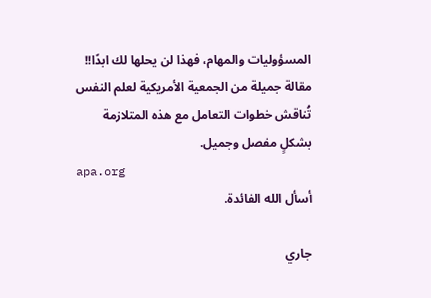المسؤوليات والمهام، فهذا لن يحلها لك ابدًا!!
مقالة جميلة من الجمعية الأمريكية لعلم النفس تُناقش خطوات التعامل مع هذه المتلازمة بشكلٍ مفصل وجميل.
apa.org
أسأل الله الفائدة.

جاري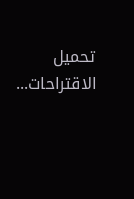تحميل الاقتراحات...